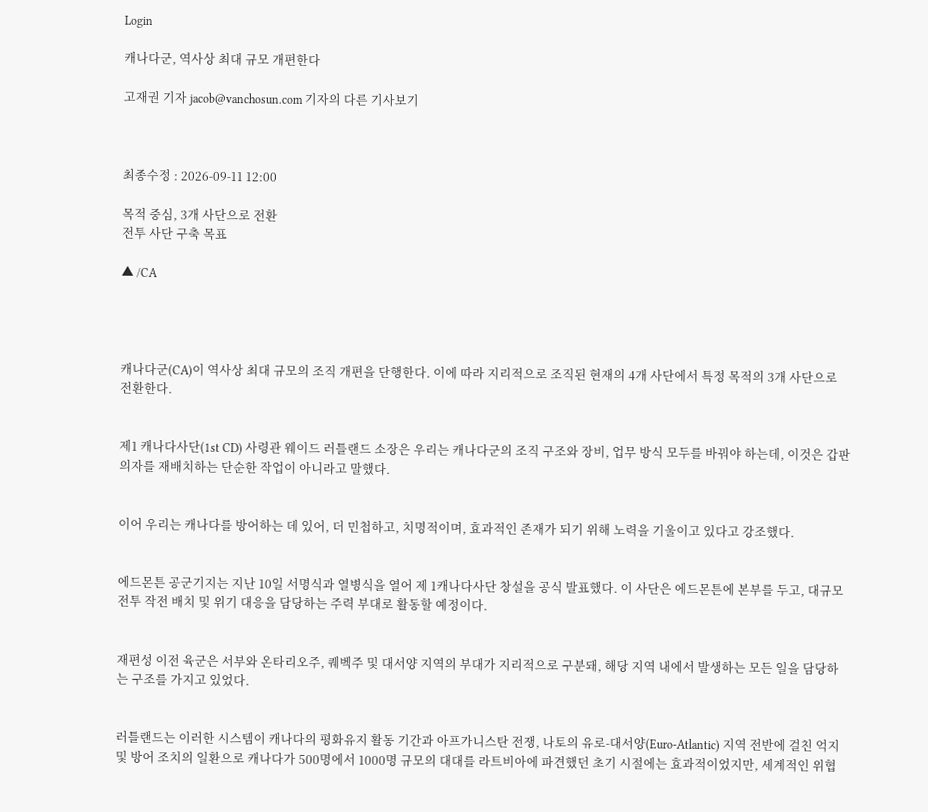Login

캐나다군, 역사상 최대 규모 개편한다

고재권 기자 jacob@vanchosun.com 기자의 다른 기사보기



최종수정 : 2026-09-11 12:00

목적 중심, 3개 사단으로 전환
전투 사단 구축 목표

▲ /CA




캐나다군(CA)이 역사상 최대 규모의 조직 개편을 단행한다. 이에 따라 지리적으로 조직된 현재의 4개 사단에서 특정 목적의 3개 사단으로 전환한다.


제1 캐나다사단(1st CD) 사령관 웨이드 러틀랜드 소장은 우리는 캐나다군의 조직 구조와 장비, 업무 방식 모두를 바꿔야 하는데, 이것은 갑판 의자를 재배치하는 단순한 작업이 아니라고 말했다.


이어 우리는 캐나다를 방어하는 데 있어, 더 민첩하고, 치명적이며, 효과적인 존재가 되기 위해 노력을 기울이고 있다고 강조했다.


에드몬튼 공군기지는 지난 10일 서명식과 열병식을 열어 제 1캐나다사단 창설을 공식 발표했다. 이 사단은 에드몬튼에 본부를 두고, 대규모 전투 작전 배치 및 위기 대응을 담당하는 주력 부대로 활동할 예정이다.


재편성 이전 육군은 서부와 온타리오주, 퀘벡주 및 대서양 지역의 부대가 지리적으로 구분돼, 해당 지역 내에서 발생하는 모든 일을 담당하는 구조를 가지고 있었다.


러틀랜드는 이러한 시스템이 캐나다의 평화유지 활동 기간과 아프가니스탄 전쟁, 나토의 유로-대서양(Euro-Atlantic) 지역 전반에 걸친 억지 및 방어 조치의 일환으로 캐나다가 500명에서 1000명 규모의 대대를 라트비아에 파견했던 초기 시절에는 효과적이었지만, 세계적인 위협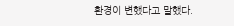환경이 변했다고 말했다.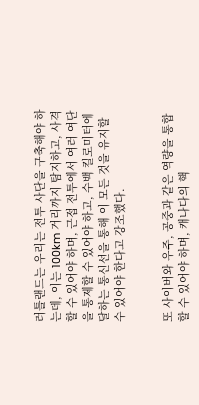러틀랜드는 우리는 전투 사단을 구축해야 하는데, 이는 100km 거리까지 탐지하고, 사격할 수 있어야 하며, 근접 전투에서 여러 여단을 통제할 수 있어야 하고, 수백 킬로미터에 달하는 통신선을 통해 이 모든 것을 유지할 수 있어야 한다고 강조했다.


또 사이버와 우주, 공중과 같은 역량을 통합할 수 있어야 하며, 캐나다의 핵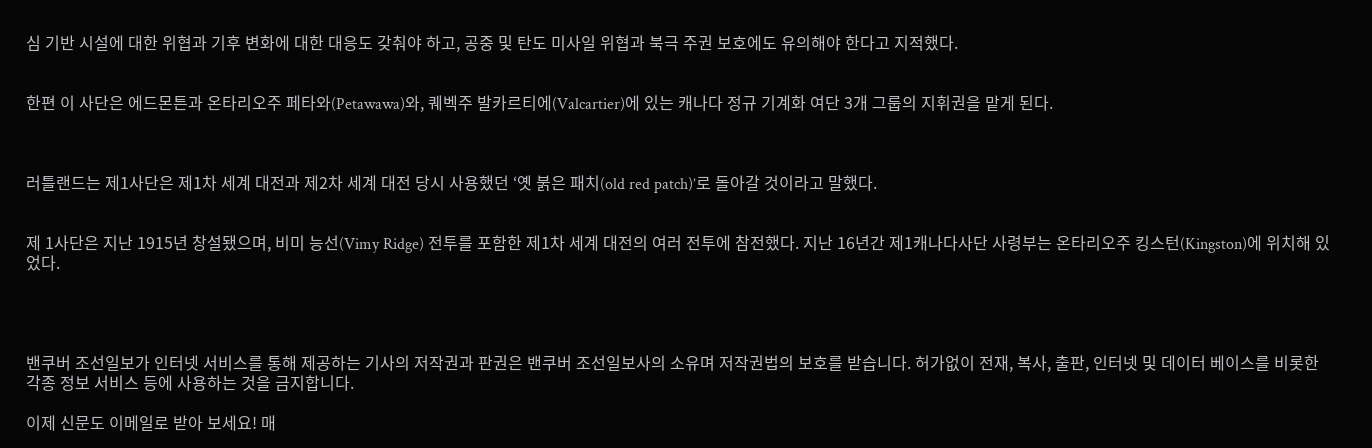심 기반 시설에 대한 위협과 기후 변화에 대한 대응도 갖춰야 하고, 공중 및 탄도 미사일 위협과 북극 주권 보호에도 유의해야 한다고 지적했다.


한편 이 사단은 에드몬튼과 온타리오주 페타와(Petawawa)와, 퀘벡주 발카르티에(Valcartier)에 있는 캐나다 정규 기계화 여단 3개 그룹의 지휘권을 맡게 된다.



러틀랜드는 제1사단은 제1차 세계 대전과 제2차 세계 대전 당시 사용했던 ‘옛 붉은 패치(old red patch)’로 돌아갈 것이라고 말했다.


제 1사단은 지난 1915년 창설됐으며, 비미 능선(Vimy Ridge) 전투를 포함한 제1차 세계 대전의 여러 전투에 참전했다. 지난 16년간 제1캐나다사단 사령부는 온타리오주 킹스턴(Kingston)에 위치해 있었다.




밴쿠버 조선일보가 인터넷 서비스를 통해 제공하는 기사의 저작권과 판권은 밴쿠버 조선일보사의 소유며 저작권법의 보호를 받습니다. 허가없이 전재, 복사, 출판, 인터넷 및 데이터 베이스를 비롯한 각종 정보 서비스 등에 사용하는 것을 금지합니다.

이제 신문도 이메일로 받아 보세요! 매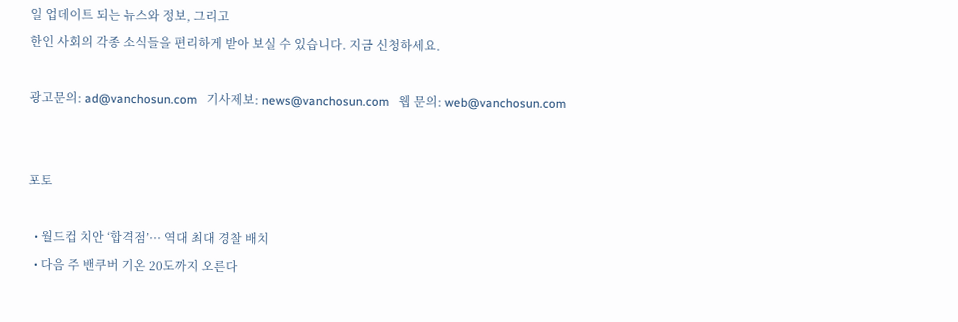일 업데이트 되는 뉴스와 정보, 그리고
한인 사회의 각종 소식들을 편리하게 받아 보실 수 있습니다. 지금 신청하세요.

광고문의: ad@vanchosun.com   기사제보: news@vanchosun.com   웹 문의: web@vanchosun.com


포토

  • 월드컵 치안 ‘합격점’··· 역대 최대 경찰 배치
  • 다음 주 밴쿠버 기온 20도까지 오른다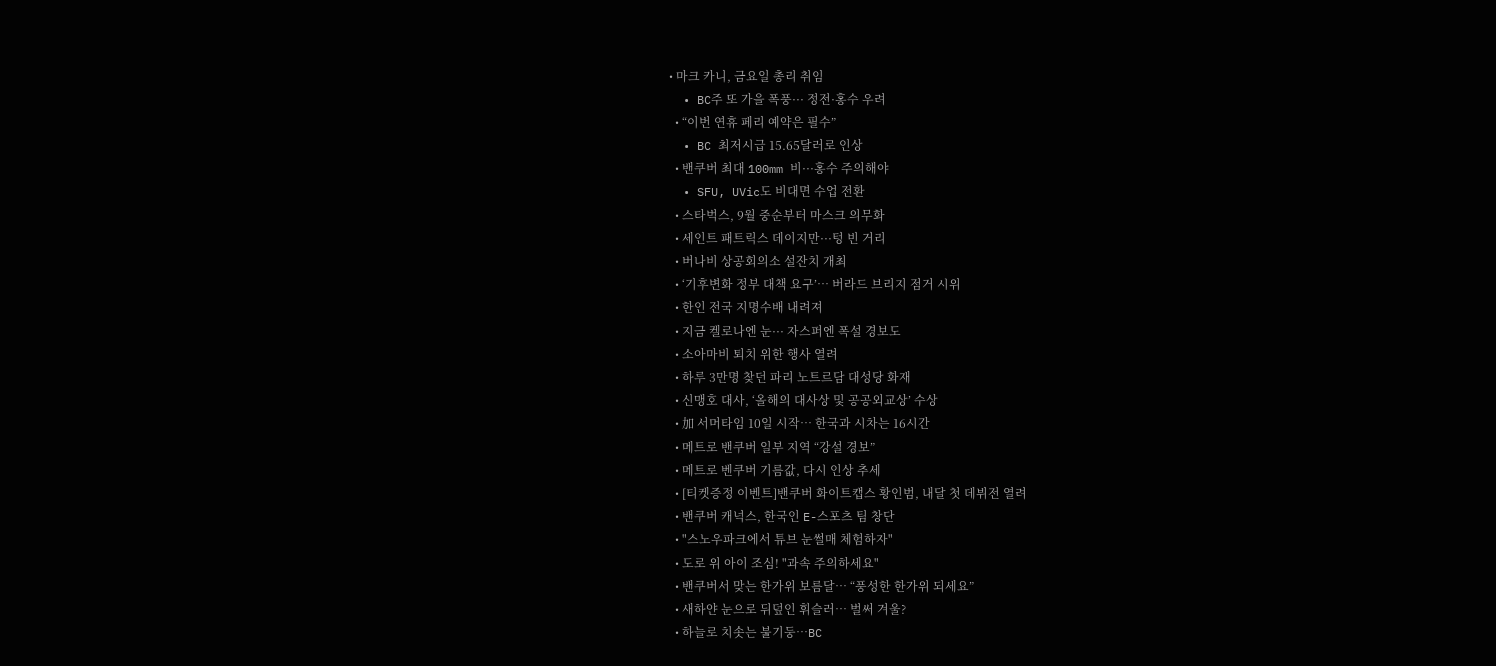• 마크 카니, 금요일 총리 취임
  • BC주 또 가을 폭풍··· 정전·홍수 우려
  • “이번 연휴 페리 예약은 필수”
  • BC 최저시급 15.65달러로 인상
  • 밴쿠버 최대 100mm 비···홍수 주의해야
  • SFU, UVic도 비대면 수업 전환
  • 스타벅스, 9월 중순부터 마스크 의무화
  • 세인트 패트릭스 데이지만···텅 빈 거리
  • 버나비 상공회의소 설잔치 개최
  • ‘기후변화 정부 대책 요구’… 버라드 브리지 점거 시위
  • 한인 전국 지명수배 내려져
  • 지금 켈로나엔 눈··· 자스퍼엔 폭설 경보도
  • 소아마비 퇴치 위한 행사 열려
  • 하루 3만명 찾던 파리 노트르담 대성당 화재
  • 신맹호 대사, ‘올해의 대사상 및 공공외교상’ 수상
  • 加 서머타임 10일 시작… 한국과 시차는 16시간
  • 메트로 밴쿠버 일부 지역 “강설 경보”
  • 메트로 벤쿠버 기름값, 다시 인상 추세
  • [티켓증정 이벤트]밴쿠버 화이트캡스 황인범, 내달 첫 데뷔전 열려
  • 밴쿠버 캐넉스, 한국인 E-스포츠 팀 창단
  • "스노우파크에서 튜브 눈썰매 체험하자"
  • 도로 위 아이 조심! "과속 주의하세요"
  • 밴쿠버서 맞는 한가위 보름달… “풍성한 한가위 되세요”
  • 새하얀 눈으로 뒤덮인 휘슬러… 벌써 겨울?
  • 하늘로 치솟는 불기둥…BC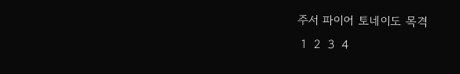주서 파이어 토네이도 목격
 1  2  3  4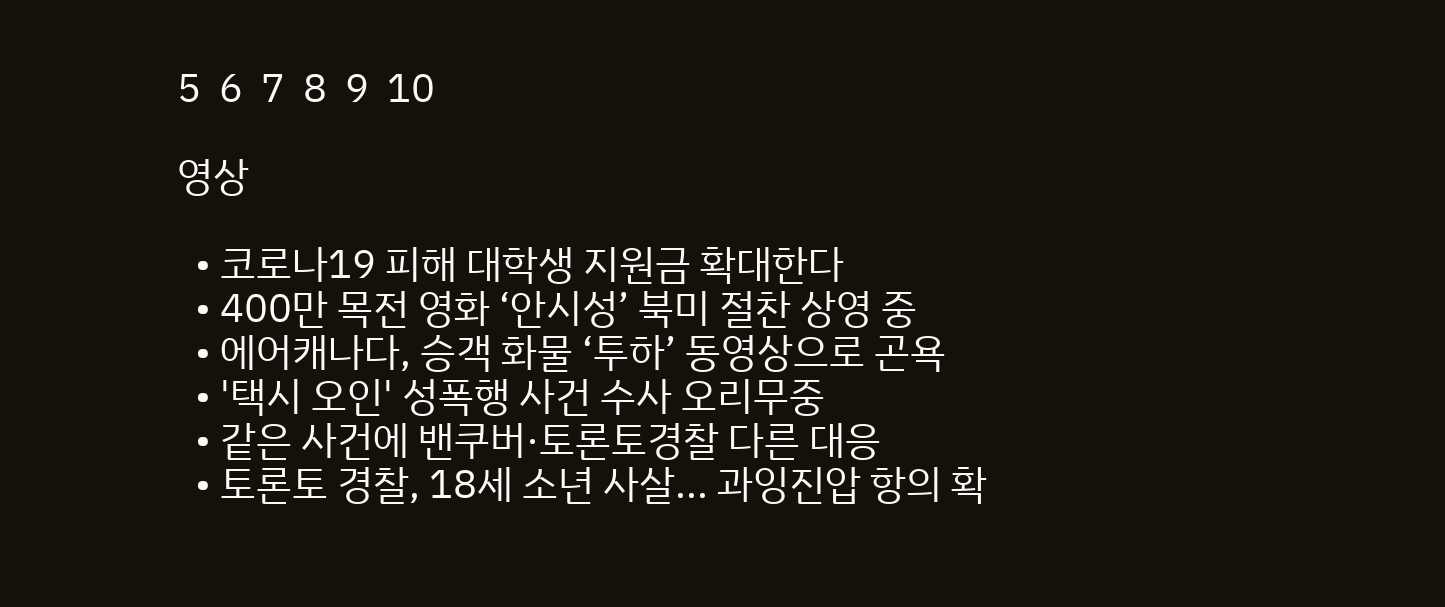5  6  7  8  9  10

영상

  • 코로나19 피해 대학생 지원금 확대한다
  • 400만 목전 영화 ‘안시성’ 북미 절찬 상영 중
  • 에어캐나다, 승객 화물 ‘투하’ 동영상으로 곤욕
  • '택시 오인' 성폭행 사건 수사 오리무중
  • 같은 사건에 밴쿠버·토론토경찰 다른 대응
  • 토론토 경찰, 18세 소년 사살... 과잉진압 항의 확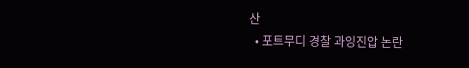산
  • 포트무디 경찰 과잉진압 논란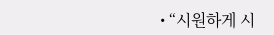• “시원하게 시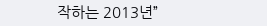작하는 2013년”